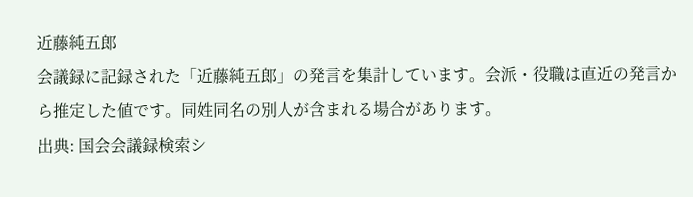近藤純五郎
会議録に記録された「近藤純五郎」の発言を集計しています。会派・役職は直近の発言から推定した値です。同姓同名の別人が含まれる場合があります。
出典: 国会会議録検索シ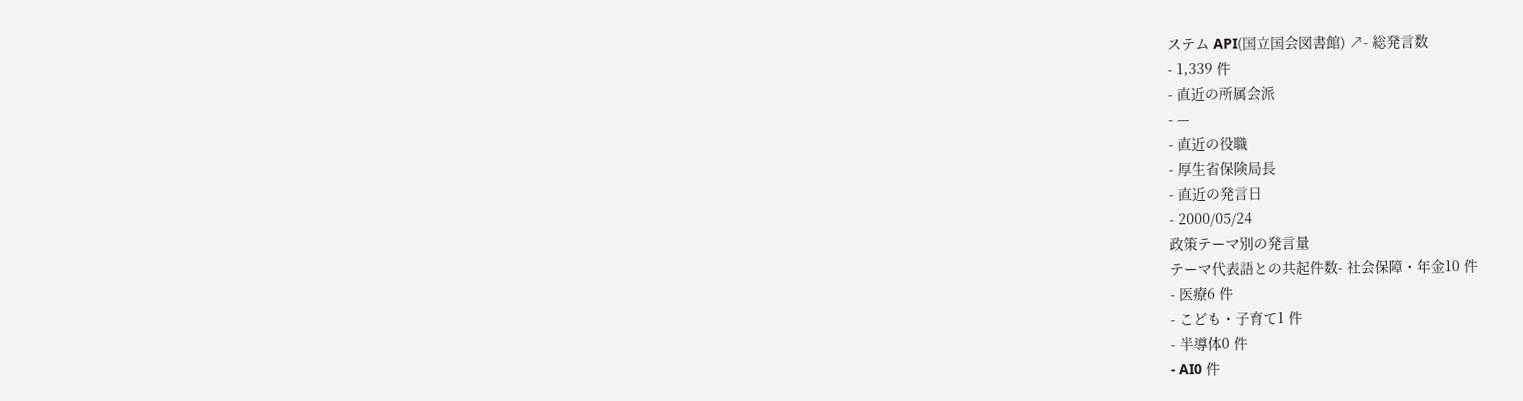ステム API(国立国会図書館) ↗- 総発言数
- 1,339 件
- 直近の所属会派
- —
- 直近の役職
- 厚生省保険局長
- 直近の発言日
- 2000/05/24
政策テーマ別の発言量
テーマ代表語との共起件数- 社会保障・年金10 件
- 医療6 件
- こども・子育て1 件
- 半導体0 件
- AI0 件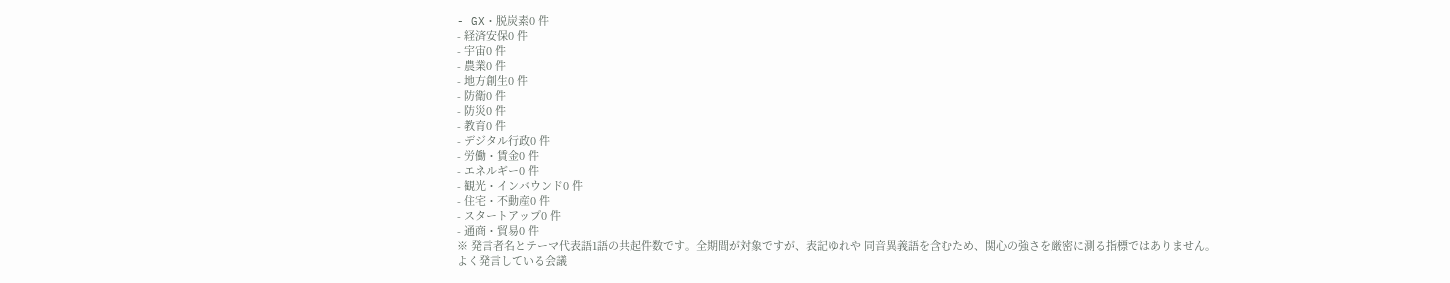- GX・脱炭素0 件
- 経済安保0 件
- 宇宙0 件
- 農業0 件
- 地方創生0 件
- 防衛0 件
- 防災0 件
- 教育0 件
- デジタル行政0 件
- 労働・賃金0 件
- エネルギー0 件
- 観光・インバウンド0 件
- 住宅・不動産0 件
- スタートアップ0 件
- 通商・貿易0 件
※ 発言者名とテーマ代表語1語の共起件数です。全期間が対象ですが、表記ゆれや 同音異義語を含むため、関心の強さを厳密に測る指標ではありません。
よく発言している会議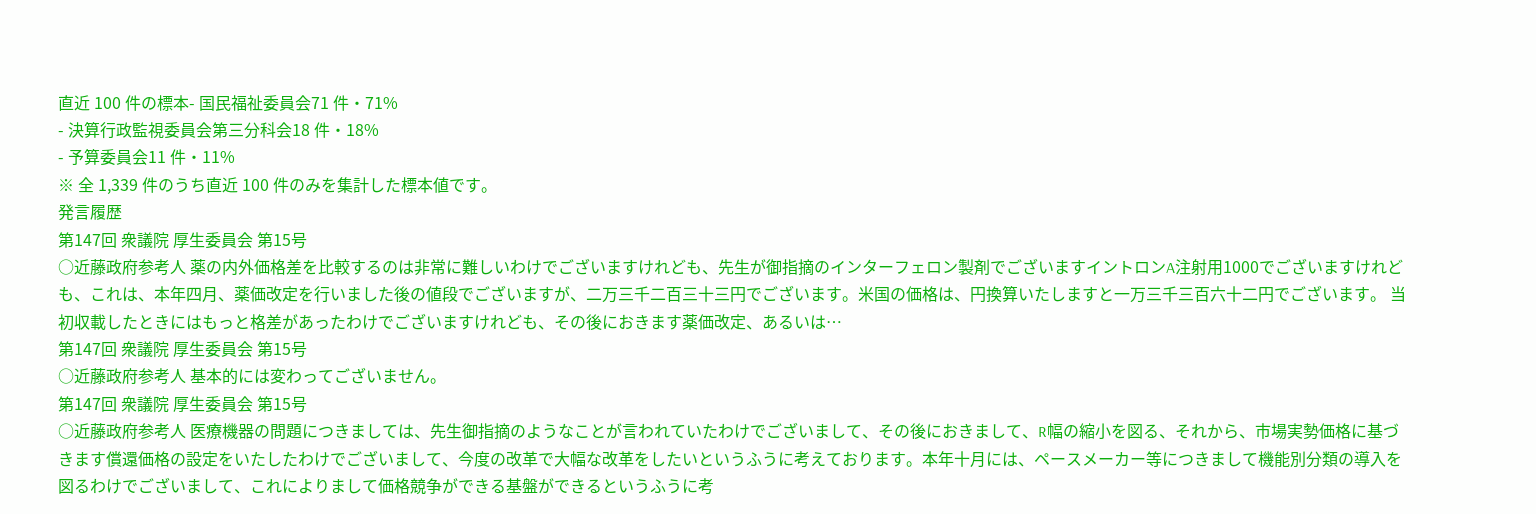直近 100 件の標本- 国民福祉委員会71 件・71%
- 決算行政監視委員会第三分科会18 件・18%
- 予算委員会11 件・11%
※ 全 1,339 件のうち直近 100 件のみを集計した標本値です。
発言履歴
第147回 衆議院 厚生委員会 第15号
○近藤政府参考人 薬の内外価格差を比較するのは非常に難しいわけでございますけれども、先生が御指摘のインターフェロン製剤でございますイントロンA注射用1000でございますけれども、これは、本年四月、薬価改定を行いました後の値段でございますが、二万三千二百三十三円でございます。米国の価格は、円換算いたしますと一万三千三百六十二円でございます。 当初収載したときにはもっと格差があったわけでございますけれども、その後におきます薬価改定、あるいは…
第147回 衆議院 厚生委員会 第15号
○近藤政府参考人 基本的には変わってございません。
第147回 衆議院 厚生委員会 第15号
○近藤政府参考人 医療機器の問題につきましては、先生御指摘のようなことが言われていたわけでございまして、その後におきまして、R幅の縮小を図る、それから、市場実勢価格に基づきます償還価格の設定をいたしたわけでございまして、今度の改革で大幅な改革をしたいというふうに考えております。本年十月には、ペースメーカー等につきまして機能別分類の導入を図るわけでございまして、これによりまして価格競争ができる基盤ができるというふうに考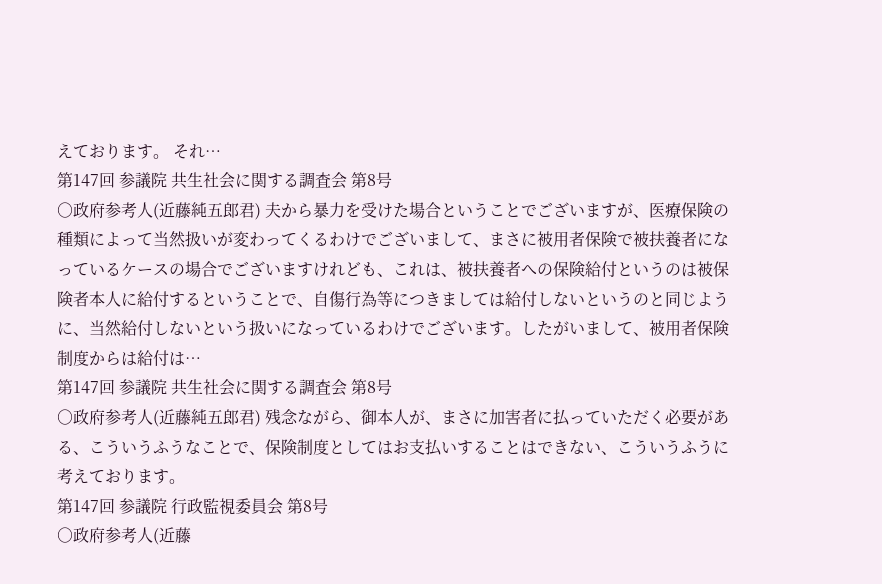えております。 それ…
第147回 参議院 共生社会に関する調査会 第8号
○政府参考人(近藤純五郎君) 夫から暴力を受けた場合ということでございますが、医療保険の種類によって当然扱いが変わってくるわけでございまして、まさに被用者保険で被扶養者になっているケースの場合でございますけれども、これは、被扶養者への保険給付というのは被保険者本人に給付するということで、自傷行為等につきましては給付しないというのと同じように、当然給付しないという扱いになっているわけでございます。したがいまして、被用者保険制度からは給付は…
第147回 参議院 共生社会に関する調査会 第8号
○政府参考人(近藤純五郎君) 残念ながら、御本人が、まさに加害者に払っていただく必要がある、こういうふうなことで、保険制度としてはお支払いすることはできない、こういうふうに考えております。
第147回 参議院 行政監視委員会 第8号
○政府参考人(近藤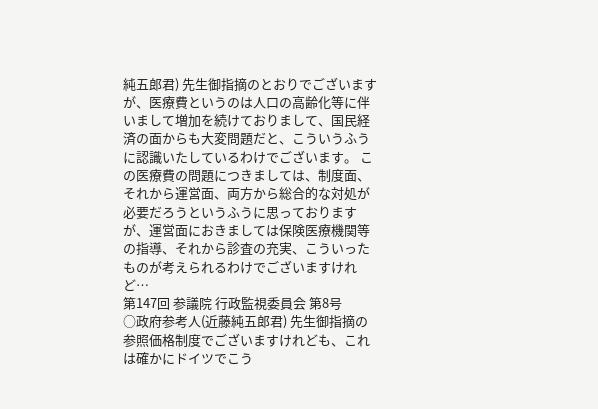純五郎君) 先生御指摘のとおりでございますが、医療費というのは人口の高齢化等に伴いまして増加を続けておりまして、国民経済の面からも大変問題だと、こういうふうに認識いたしているわけでございます。 この医療費の問題につきましては、制度面、それから運営面、両方から総合的な対処が必要だろうというふうに思っておりますが、運営面におきましては保険医療機関等の指導、それから診査の充実、こういったものが考えられるわけでございますけれど…
第147回 参議院 行政監視委員会 第8号
○政府参考人(近藤純五郎君) 先生御指摘の参照価格制度でございますけれども、これは確かにドイツでこう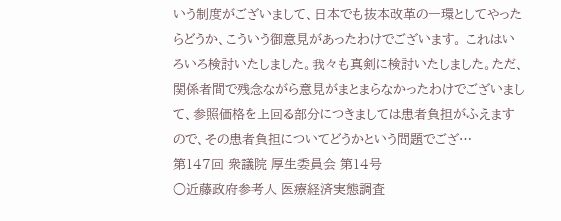いう制度がございまして、日本でも抜本改革の一環としてやったらどうか、こういう御意見があったわけでございます。 これはいろいろ検討いたしました。我々も真剣に検討いたしました。ただ、関係者間で残念ながら意見がまとまらなかったわけでございまして、参照価格を上回る部分につきましては患者負担がふえますので、その患者負担についてどうかという問題でござ…
第147回 衆議院 厚生委員会 第14号
○近藤政府参考人 医療経済実態調査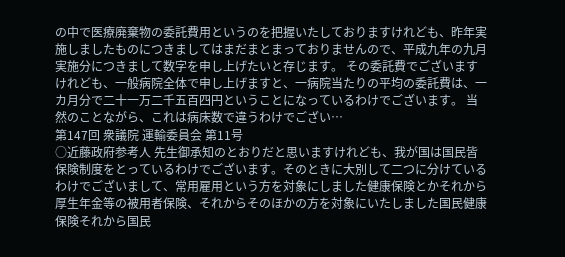の中で医療廃棄物の委託費用というのを把握いたしておりますけれども、昨年実施しましたものにつきましてはまだまとまっておりませんので、平成九年の九月実施分につきまして数字を申し上げたいと存じます。 その委託費でございますけれども、一般病院全体で申し上げますと、一病院当たりの平均の委託費は、一カ月分で二十一万二千五百四円ということになっているわけでございます。 当然のことながら、これは病床数で違うわけでござい…
第147回 衆議院 運輸委員会 第11号
○近藤政府参考人 先生御承知のとおりだと思いますけれども、我が国は国民皆保険制度をとっているわけでございます。そのときに大別して二つに分けているわけでございまして、常用雇用という方を対象にしました健康保険とかそれから厚生年金等の被用者保険、それからそのほかの方を対象にいたしました国民健康保険それから国民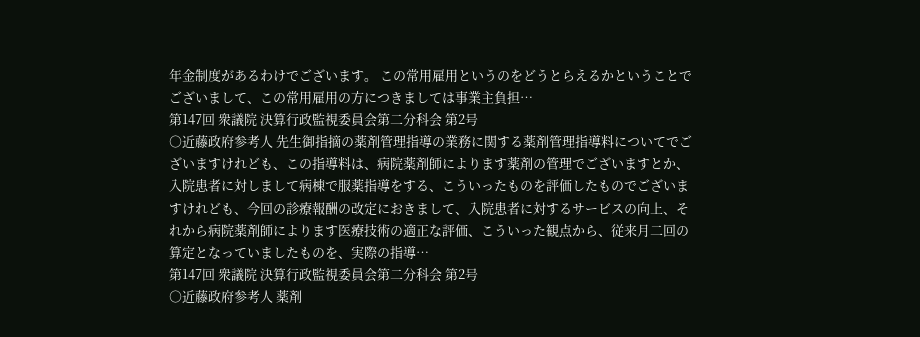年金制度があるわけでございます。 この常用雇用というのをどうとらえるかということでございまして、この常用雇用の方につきましては事業主負担…
第147回 衆議院 決算行政監視委員会第二分科会 第2号
○近藤政府参考人 先生御指摘の薬剤管理指導の業務に関する薬剤管理指導料についてでございますけれども、この指導料は、病院薬剤師によります薬剤の管理でございますとか、入院患者に対しまして病棟で服薬指導をする、こういったものを評価したものでございますけれども、今回の診療報酬の改定におきまして、入院患者に対するサービスの向上、それから病院薬剤師によります医療技術の適正な評価、こういった観点から、従来月二回の算定となっていましたものを、実際の指導…
第147回 衆議院 決算行政監視委員会第二分科会 第2号
○近藤政府参考人 薬剤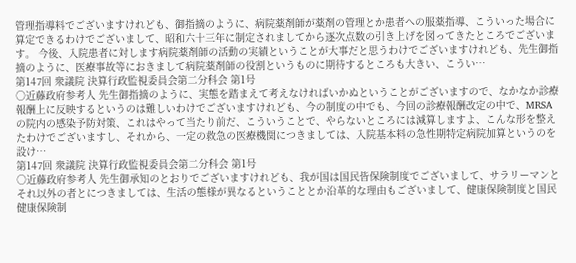管理指導料でございますけれども、御指摘のように、病院薬剤師が薬剤の管理とか患者への服薬指導、こういった場合に算定できるわけでございまして、昭和六十三年に制定されましてから逐次点数の引き上げを図ってきたところでございます。 今後、入院患者に対します病院薬剤師の活動の実績ということが大事だと思うわけでございますけれども、先生御指摘のように、医療事故等におきまして病院薬剤師の役割というものに期待するところも大きい、こうい…
第147回 衆議院 決算行政監視委員会第二分科会 第1号
○近藤政府参考人 先生御指摘のように、実態を踏まえて考えなければいかぬということがございますので、なかなか診療報酬上に反映するというのは難しいわけでございますけれども、今の制度の中でも、今回の診療報酬改定の中で、MRSAの院内の感染予防対策、これはやって当たり前だ、こういうことで、やらないところには減算しますよ、こんな形を整えたわけでございますし、それから、一定の救急の医療機関につきましては、入院基本料の急性期特定病院加算というのを設け…
第147回 衆議院 決算行政監視委員会第二分科会 第1号
○近藤政府参考人 先生御承知のとおりでございますけれども、我が国は国民皆保険制度でございまして、サラリーマンとそれ以外の者とにつきましては、生活の態様が異なるということとか沿革的な理由もございまして、健康保険制度と国民健康保険制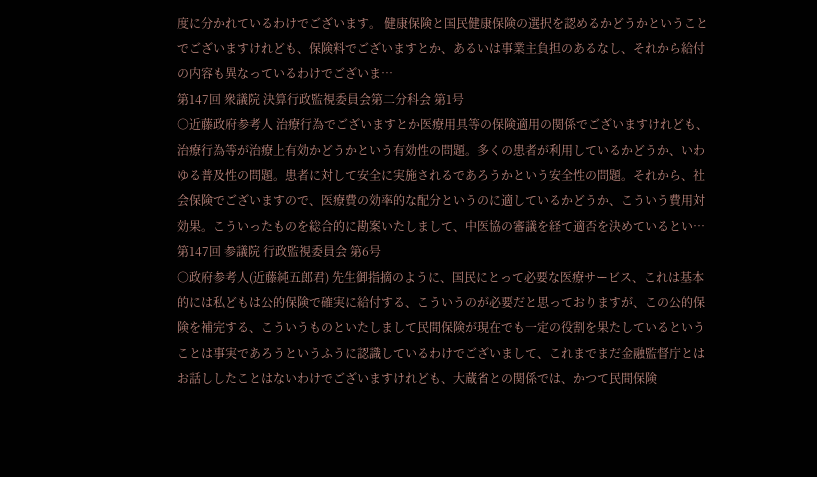度に分かれているわけでございます。 健康保険と国民健康保険の選択を認めるかどうかということでございますけれども、保険料でございますとか、あるいは事業主負担のあるなし、それから給付の内容も異なっているわけでございま…
第147回 衆議院 決算行政監視委員会第二分科会 第1号
○近藤政府参考人 治療行為でございますとか医療用具等の保険適用の関係でございますけれども、治療行為等が治療上有効かどうかという有効性の問題。多くの患者が利用しているかどうか、いわゆる普及性の問題。患者に対して安全に実施されるであろうかという安全性の問題。それから、社会保険でございますので、医療費の効率的な配分というのに適しているかどうか、こういう費用対効果。こういったものを総合的に勘案いたしまして、中医協の審議を経て適否を決めているとい…
第147回 参議院 行政監視委員会 第6号
○政府参考人(近藤純五郎君) 先生御指摘のように、国民にとって必要な医療サービス、これは基本的には私どもは公的保険で確実に給付する、こういうのが必要だと思っておりますが、この公的保険を補完する、こういうものといたしまして民間保険が現在でも一定の役割を果たしているということは事実であろうというふうに認識しているわけでございまして、これまでまだ金融監督庁とはお話ししたことはないわけでございますけれども、大蔵省との関係では、かつて民間保険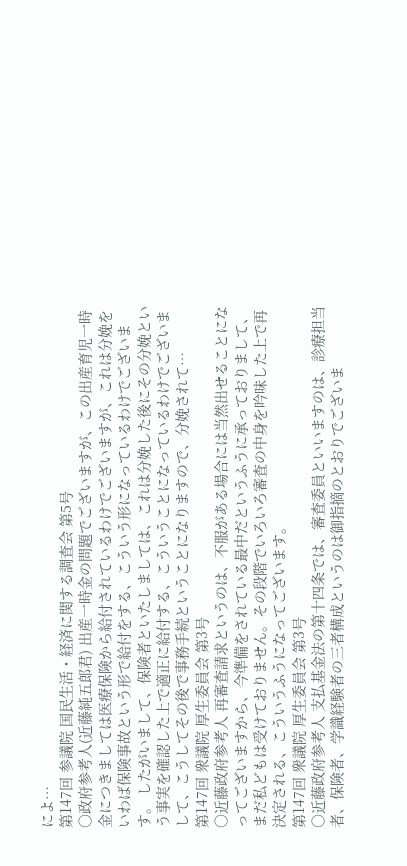によ…
第147回 参議院 国民生活・経済に関する調査会 第5号
○政府参考人(近藤純五郎君) 出産一時金の問題でございますが、この出産育児一時金につきましては医療保険から給付されているわけでございますが、これは分娩をいわば保険事故という形で給付をする、こういう形になっているわけでございます。 したがいまして、保険者といたしましては、これは分娩した後にその分娩という事実を確認した上で適正に給付する、こういうことになっているわけでございまして、こうしてその後で事務手続ということになりますので、分娩されて…
第147回 衆議院 厚生委員会 第3号
○近藤政府参考人 再審査請求というのは、不服がある場合には当然出せることになってございますから、今準備をされている最中だというふうに承っておりまして、まだ私どもは受けておりません。その段階でいろいろ審査の中身を吟味した上で再決定される、こういうふうになってございます。
第147回 衆議院 厚生委員会 第3号
○近藤政府参考人 支払基金法の第十四条では、審査委員といいますのは、診療担当者、保険者、学識経験者の三者構成というのは御指摘のとおりでございま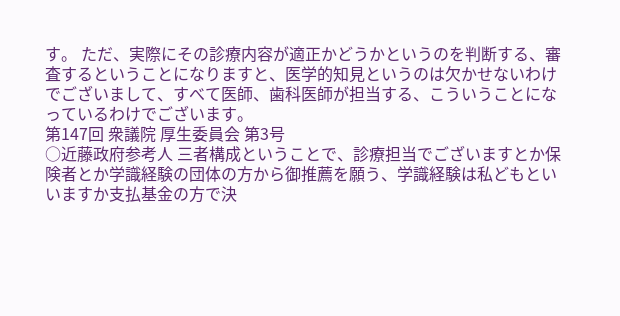す。 ただ、実際にその診療内容が適正かどうかというのを判断する、審査するということになりますと、医学的知見というのは欠かせないわけでございまして、すべて医師、歯科医師が担当する、こういうことになっているわけでございます。
第147回 衆議院 厚生委員会 第3号
○近藤政府参考人 三者構成ということで、診療担当でございますとか保険者とか学識経験の団体の方から御推薦を願う、学識経験は私どもといいますか支払基金の方で決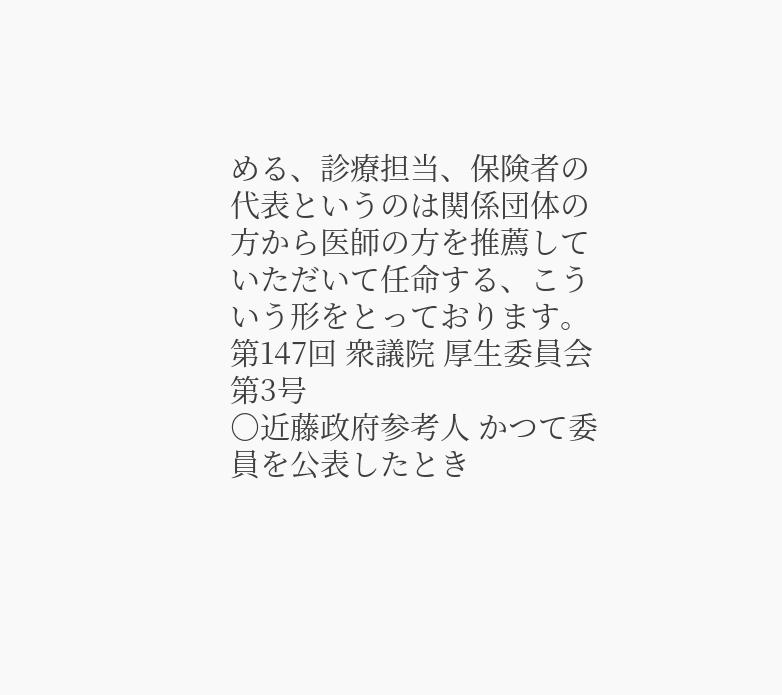める、診療担当、保険者の代表というのは関係団体の方から医師の方を推薦していただいて任命する、こういう形をとっております。
第147回 衆議院 厚生委員会 第3号
○近藤政府参考人 かつて委員を公表したとき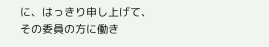に、はっきり申し上げて、その委員の方に働き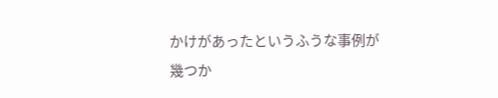かけがあったというふうな事例が幾つか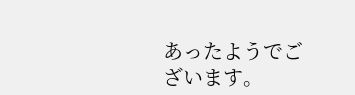あったようでございます。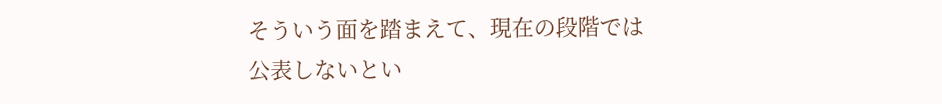そういう面を踏まえて、現在の段階では公表しないとい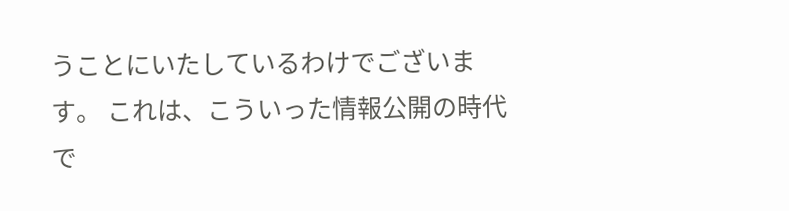うことにいたしているわけでございます。 これは、こういった情報公開の時代で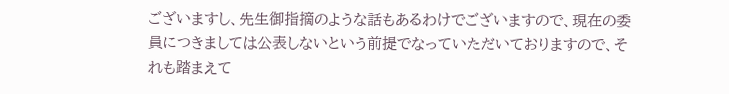ございますし、先生御指摘のような話もあるわけでございますので、現在の委員につきましては公表しないという前提でなっていただいておりますので、それも踏まえて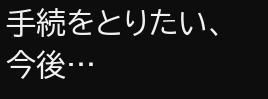手続をとりたい、今後…